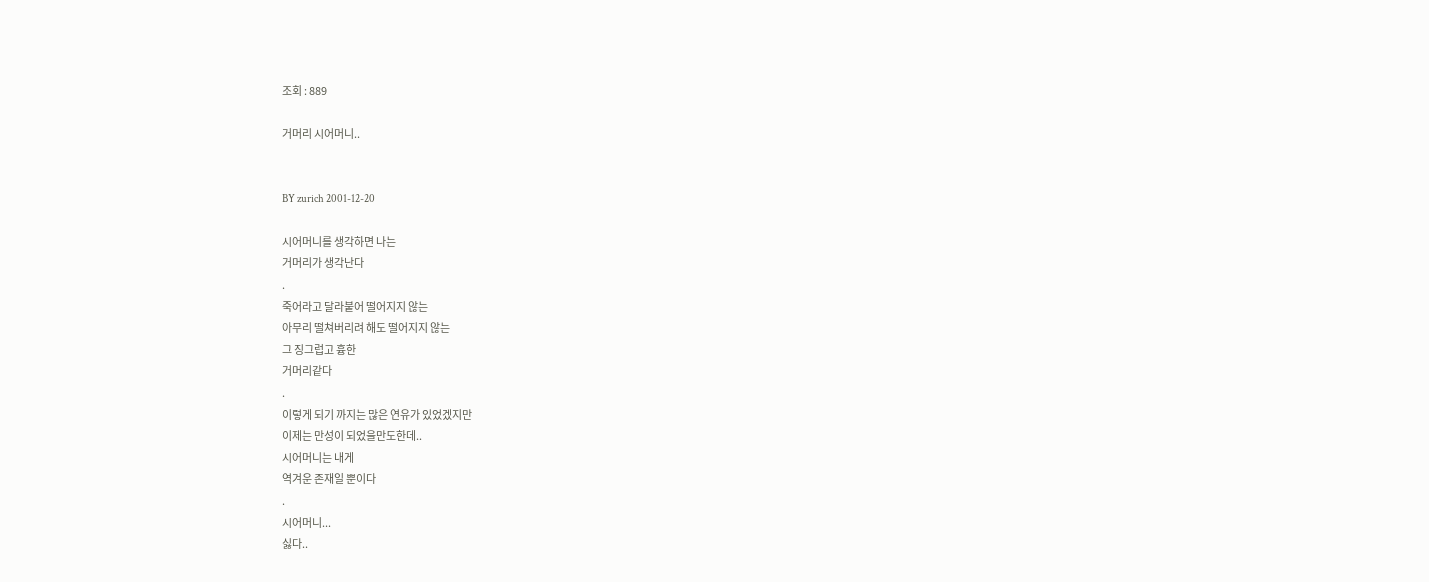조회 : 889

거머리 시어머니..


BY zurich 2001-12-20

시어머니를 생각하면 나는
거머리가 생각난다
.
죽어라고 달라붙어 떨어지지 않는
아무리 떨쳐버리려 해도 떨어지지 않는
그 징그럽고 흉한
거머리같다
.
이렇게 되기 까지는 많은 연유가 있었겠지만
이제는 만성이 되었을만도한데..
시어머니는 내게
역겨운 존재일 뿐이다
.
시어머니...
싫다..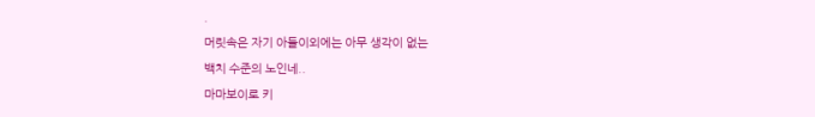.
머릿속은 자기 아들이외에는 아무 생각이 없는
백치 수준의 노인네..
마마보이로 키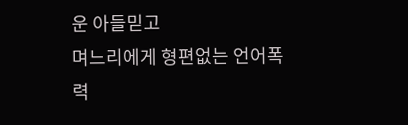운 아들믿고
며느리에게 형편없는 언어폭력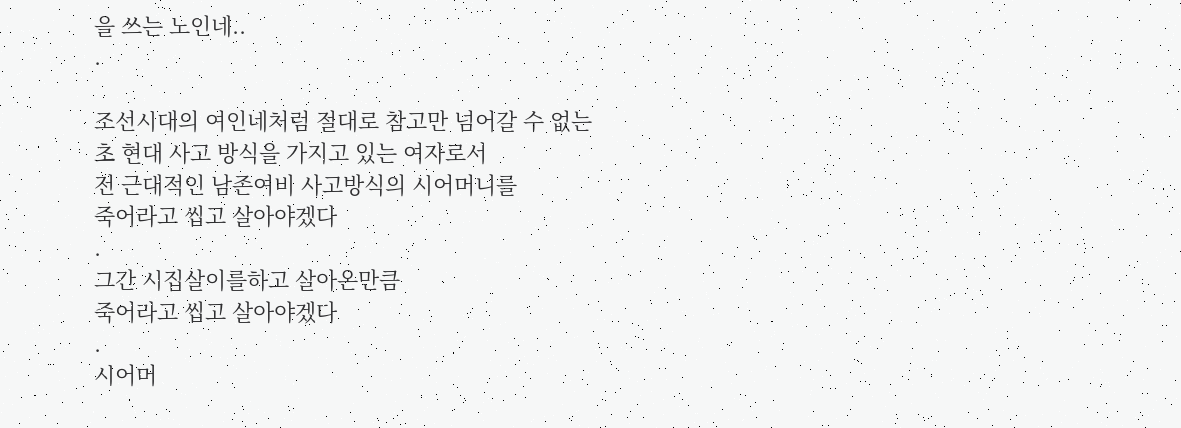을 쓰는 노인네..
.

조선시대의 여인네처럼 절대로 참고만 넘어갈 수 없는
초 현대 사고 방식을 가지고 있는 여자로서
전 근대적인 남존여비 사고방식의 시어머니를
죽어라고 씹고 살아야겠다
.
그간 시집살이를하고 살아온만큼
죽어라고 씹고 살아야겠다
.
시어머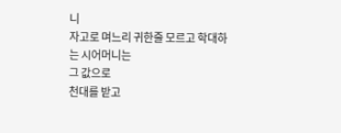니
자고로 며느리 귀한줄 모르고 학대하는 시어머니는
그 값으로
천대를 받고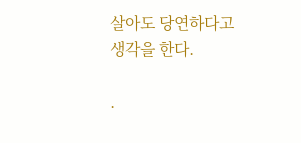살아도 당연하다고
생각을 한다.

.